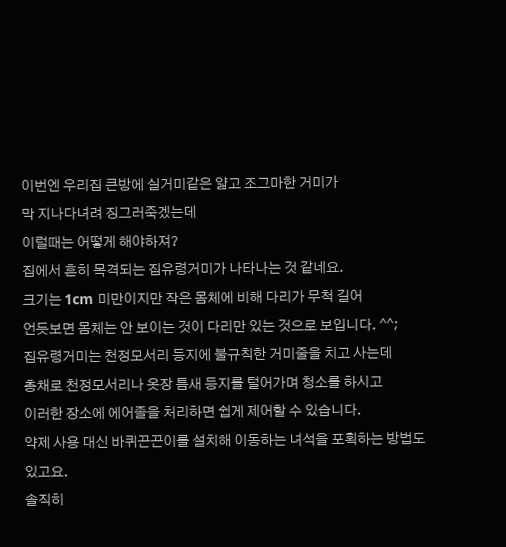이번엔 우리집 큰방에 실거미같은 얇고 조그마한 거미가
막 지나다녀려 징그러죽겠는데
이럴때는 어떻게 해야하져?
집에서 흔히 목격되는 집유령거미가 나타나는 것 같네요.
크기는 1cm 미만이지만 작은 몸체에 비해 다리가 무척 길어
언듯보면 몸체는 안 보이는 것이 다리만 있는 것으로 보입니다. ^^;
집유령거미는 천정모서리 등지에 불규칙한 거미줄을 치고 사는데
총채로 천정모서리나 옷장 틈새 등지를 털어가며 청소를 하시고
이러한 장소에 에어졸을 처리하면 쉽게 제어할 수 있습니다.
약제 사용 대신 바퀴끈끈이를 설치해 이동하는 녀석을 포획하는 방법도 있고요.
솔직히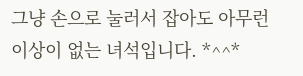그냥 손으로 눌러서 잡아도 아무런 이상이 없는 녀석입니다. *^^*